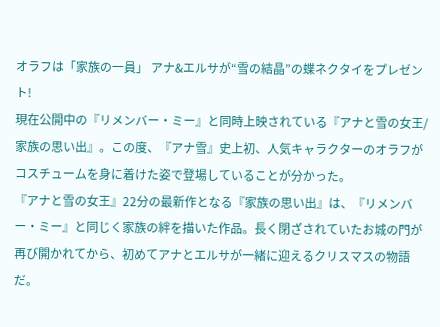オラフは「家族の一員」 アナ&エルサが“雪の結晶”の蝶ネクタイをプレゼント!
現在公開中の『リメンバー・ミー』と同時上映されている『アナと雪の女王/家族の思い出』。この度、『アナ雪』史上初、人気キャラクターのオラフがコスチュームを身に着けた姿で登場していることが分かった。
『アナと雪の女王』22分の最新作となる『家族の思い出』は、『リメンバー・ミー』と同じく家族の絆を描いた作品。長く閉ざされていたお城の門が再び開かれてから、初めてアナとエルサが一緒に迎えるクリスマスの物語だ。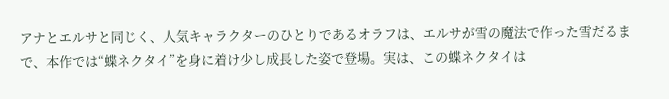アナとエルサと同じく、人気キャラクターのひとりであるオラフは、エルサが雪の魔法で作った雪だるまで、本作では“蝶ネクタイ”を身に着け少し成長した姿で登場。実は、この蝶ネクタイは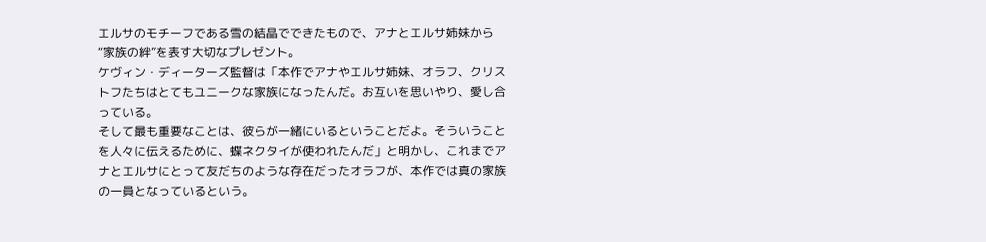エルサのモチーフである雪の結晶でできたもので、アナとエルサ姉妹から“家族の絆”を表す大切なプレゼント。
ケヴィン・ディーターズ監督は「本作でアナやエルサ姉妹、オラフ、クリストフたちはとてもユニークな家族になったんだ。お互いを思いやり、愛し合っている。
そして最も重要なことは、彼らが一緒にいるということだよ。そういうことを人々に伝えるために、蝶ネクタイが使われたんだ」と明かし、これまでアナとエルサにとって友だちのような存在だったオラフが、本作では真の家族の一員となっているという。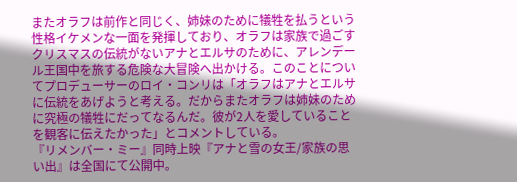またオラフは前作と同じく、姉妹のために犠牲を払うという性格イケメンな一面を発揮しており、オラフは家族で過ごすクリスマスの伝統がないアナとエルサのために、アレンデール王国中を旅する危険な大冒険へ出かける。このことについてプロデューサーのロイ・コンリは「オラフはアナとエルサに伝統をあげようと考える。だからまたオラフは姉妹のために究極の犠牲にだってなるんだ。彼が2人を愛していることを観客に伝えたかった」とコメントしている。
『リメンバー・ミー』同時上映『アナと雪の女王/家族の思い出』は全国にて公開中。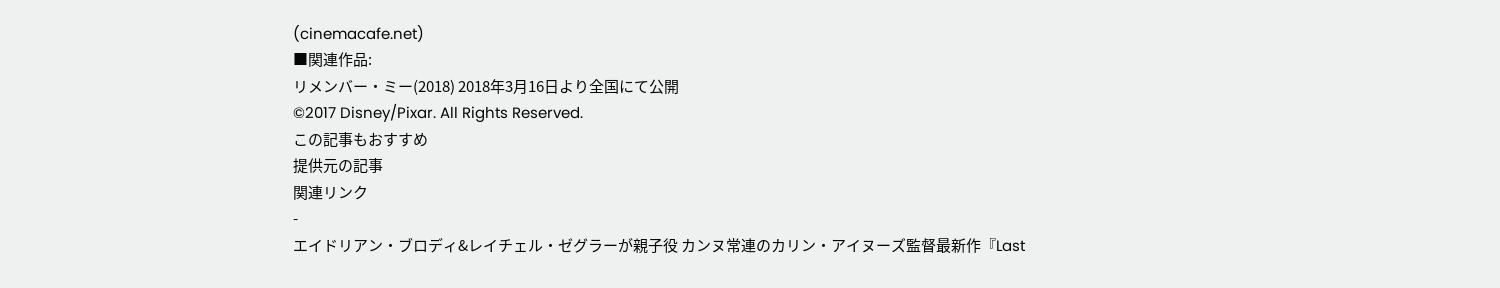(cinemacafe.net)
■関連作品:
リメンバー・ミー(2018) 2018年3月16日より全国にて公開
©2017 Disney/Pixar. All Rights Reserved.
この記事もおすすめ
提供元の記事
関連リンク
-
エイドリアン・ブロディ&レイチェル・ゼグラーが親子役 カンヌ常連のカリン・アイヌーズ監督最新作『Last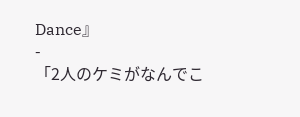Dance』
-
「2人のケミがなんでこ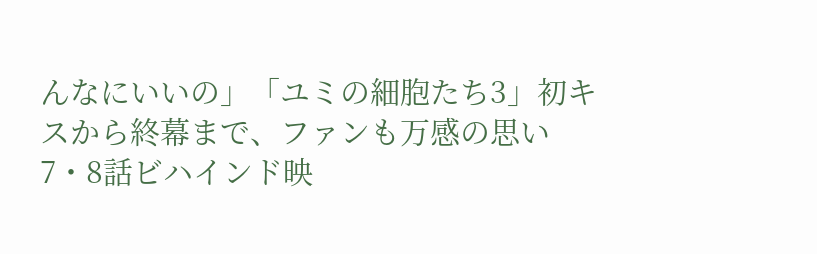んなにいいの」「ユミの細胞たち3」初キスから終幕まで、ファンも万感の思い 7・8話ビハインド映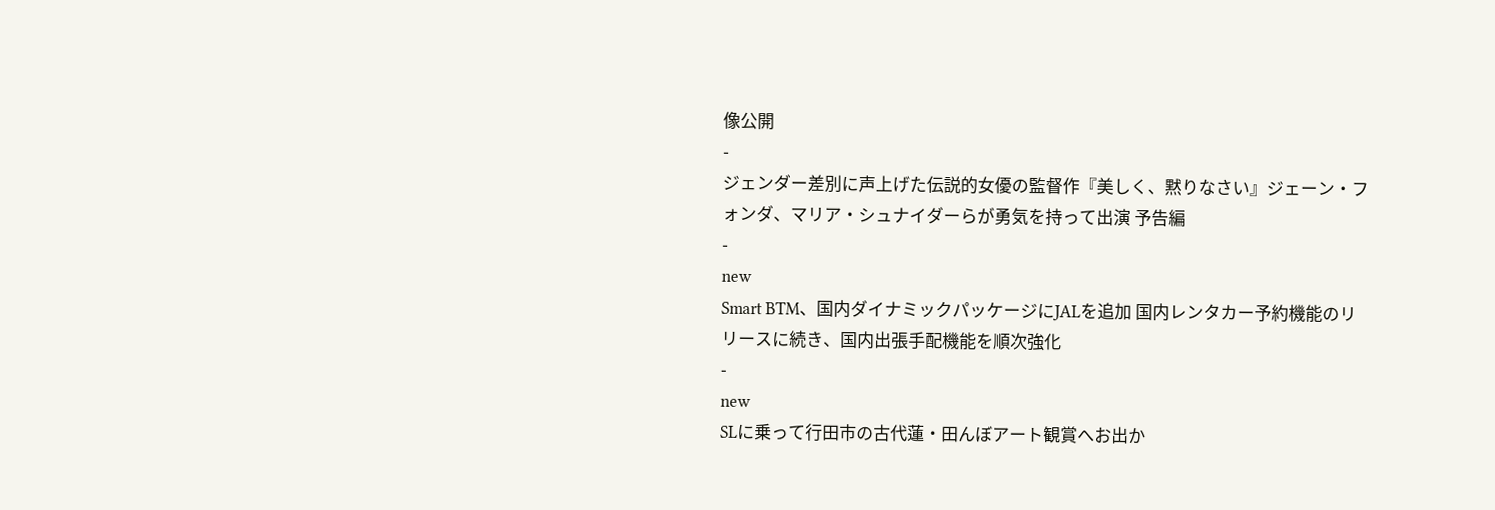像公開
-
ジェンダー差別に声上げた伝説的女優の監督作『美しく、黙りなさい』ジェーン・フォンダ、マリア・シュナイダーらが勇気を持って出演 予告編
-
new
Smart BTM、国内ダイナミックパッケージにJALを追加 国内レンタカー予約機能のリリースに続き、国内出張手配機能を順次強化
-
new
SLに乗って行田市の古代蓮・田んぼアート観賞へお出か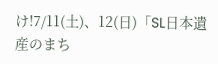け!7/11(土)、12(日)「SL日本遺産のまち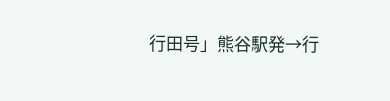行田号」熊谷駅発→行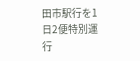田市駅行を1日2便特別運行